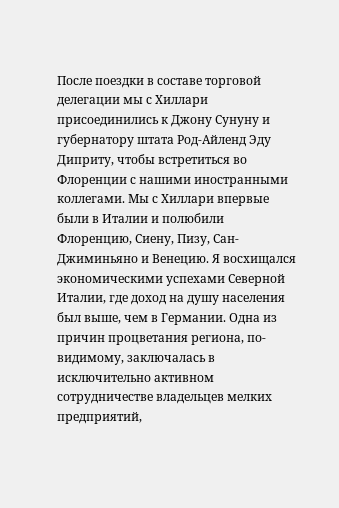После поездки в составе торговой делегации мы с Хиллари присоединились к Джону Сунуну и губернатору штата Род-Айленд Эду Диприту, чтобы встретиться во Флоренции с нашими иностранными коллегами. Мы с Хиллари впервые были в Италии и полюбили Флоренцию, Сиену, Пизу, Сан-Джиминьяно и Венецию. Я восхищался экономическими успехами Северной Италии, где доход на душу населения был выше, чем в Германии. Одна из причин процветания региона, по-видимому, заключалась в исключительно активном сотрудничестве владельцев мелких предприятий,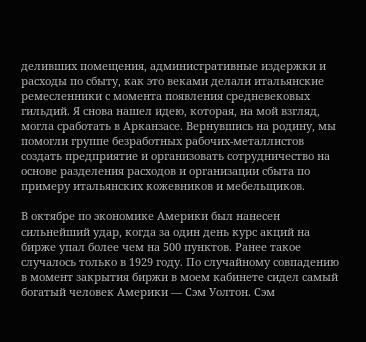деливших помещения, административные издержки и расходы по сбыту, как это веками делали итальянские ремесленники с момента появления средневековых гильдий. Я снова нашел идею, которая, на мой взгляд, могла сработать в Арканзасе. Вернувшись на родину, мы помогли группе безработных рабочих-металлистов создать предприятие и организовать сотрудничество на основе разделения расходов и организации сбыта по примеру итальянских кожевников и мебельщиков.

В октябре по экономике Америки был нанесен сильнейший удар, когда за один день курс акций на бирже упал более чем на 500 пунктов. Ранее такое случалось только в 1929 году. По случайному совпадению в момент закрытия биржи в моем кабинете сидел самый богатый человек Америки — Сэм Уолтон. Сэм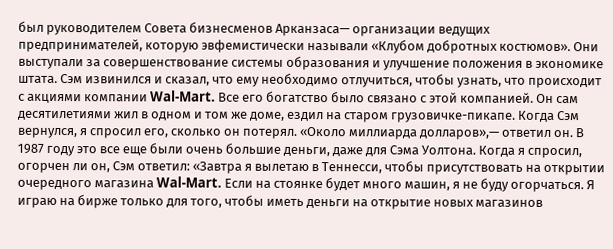был руководителем Совета бизнесменов Арканзаса— организации ведущих предпринимателей, которую эвфемистически называли «Клубом добротных костюмов». Они выступали за совершенствование системы образования и улучшение положения в экономике штата. Сэм извинился и сказал, что ему необходимо отлучиться, чтобы узнать, что происходит с акциями компании Wal-Mart. Все его богатство было связано с этой компанией. Он сам десятилетиями жил в одном и том же доме, ездил на старом грузовичке-пикапе. Когда Сэм вернулся, я спросил его, сколько он потерял. «Около миллиарда долларов»,— ответил он. В 1987 году это все еще были очень большие деньги, даже для Сэма Уолтона. Когда я спросил, огорчен ли он, Сэм ответил: «Завтра я вылетаю в Теннесси, чтобы присутствовать на открытии очередного магазина Wal-Mart. Если на стоянке будет много машин, я не буду огорчаться. Я играю на бирже только для того, чтобы иметь деньги на открытие новых магазинов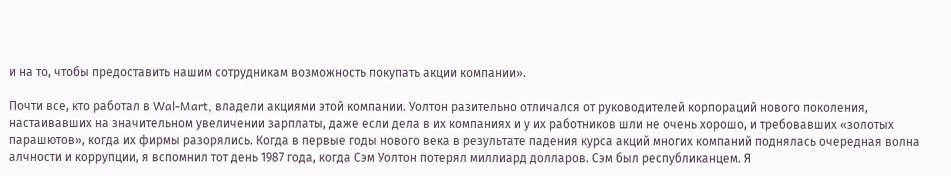и на то, чтобы предоставить нашим сотрудникам возможность покупать акции компании».

Почти все, кто работал в Wal-Mart, владели акциями этой компании. Уолтон разительно отличался от руководителей корпораций нового поколения, настаивавших на значительном увеличении зарплаты, даже если дела в их компаниях и у их работников шли не очень хорошо, и требовавших «золотых парашютов», когда их фирмы разорялись. Когда в первые годы нового века в результате падения курса акций многих компаний поднялась очередная волна алчности и коррупции, я вспомнил тот день 1987 года, когда Сэм Уолтон потерял миллиард долларов. Сэм был республиканцем. Я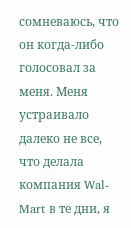сомневаюсь, что он когда-либо голосовал за меня. Меня устраивало далеко не все, что делала компания Wal-Mart в те дни, я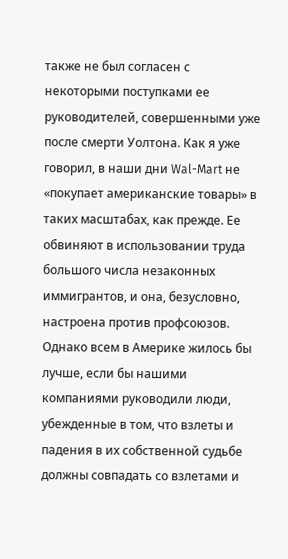также не был согласен с некоторыми поступками ее руководителей, совершенными уже после смерти Уолтона. Как я уже говорил, в наши дни Wal-Mart не «покупает американские товары» в таких масштабах, как прежде. Ее обвиняют в использовании труда большого числа незаконных иммигрантов, и она, безусловно, настроена против профсоюзов. Однако всем в Америке жилось бы лучше, если бы нашими компаниями руководили люди, убежденные в том, что взлеты и падения в их собственной судьбе должны совпадать со взлетами и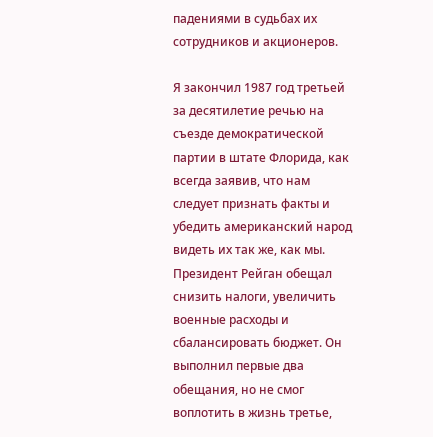падениями в судьбах их сотрудников и акционеров.

Я закончил 1987 год третьей за десятилетие речью на съезде демократической партии в штате Флорида, как всегда заявив, что нам следует признать факты и убедить американский народ видеть их так же, как мы. Президент Рейган обещал снизить налоги, увеличить военные расходы и сбалансировать бюджет. Он выполнил первые два обещания, но не смог воплотить в жизнь третье,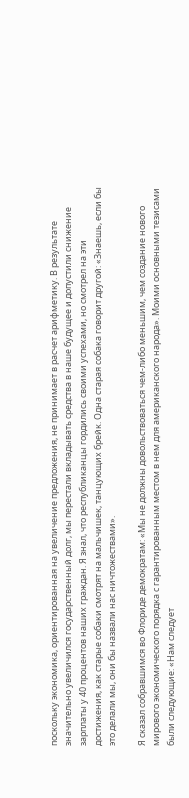поскольку экономика, ориентированная на увеличение предложения, не принимает в расчет арифметику. В результате значительно увеличился государственный долг, мы перестали вкладывать средства в наше будущее и допустили снижение зарплаты у 40 процентов наших граждан. Я знал, что республиканцы гордились своими успехами, но смотрел на эти достижения, как старые собаки смотрят на мальчишек, танцующих брейк. Одна старая собака говорит другой: «Знаешь, если бы это делали мы, они бы назвали нас ничтожествами».

Я сказал собравшимся во Флориде демократам: «Мы не должны довольствоваться чем-либо меньшим, чем создание нового мирового экономического порядка с гарантированным местом в нем для американского народа». Моими основными тезисами были следующие: «Нам следует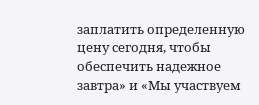заплатить определенную цену сегодня, чтобы обеспечить надежное завтра» и «Мы участвуем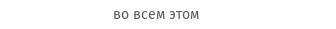во всем этом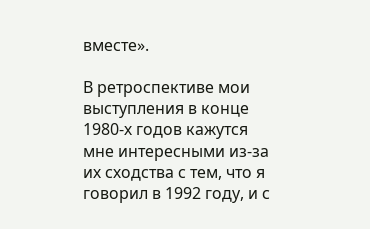вместе».

В ретроспективе мои выступления в конце 1980-х годов кажутся мне интересными из-за их сходства с тем, что я говорил в 1992 году, и с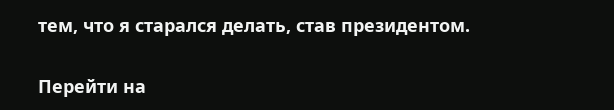тем, что я старался делать, став президентом.

Перейти на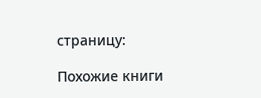страницу:

Похожие книги